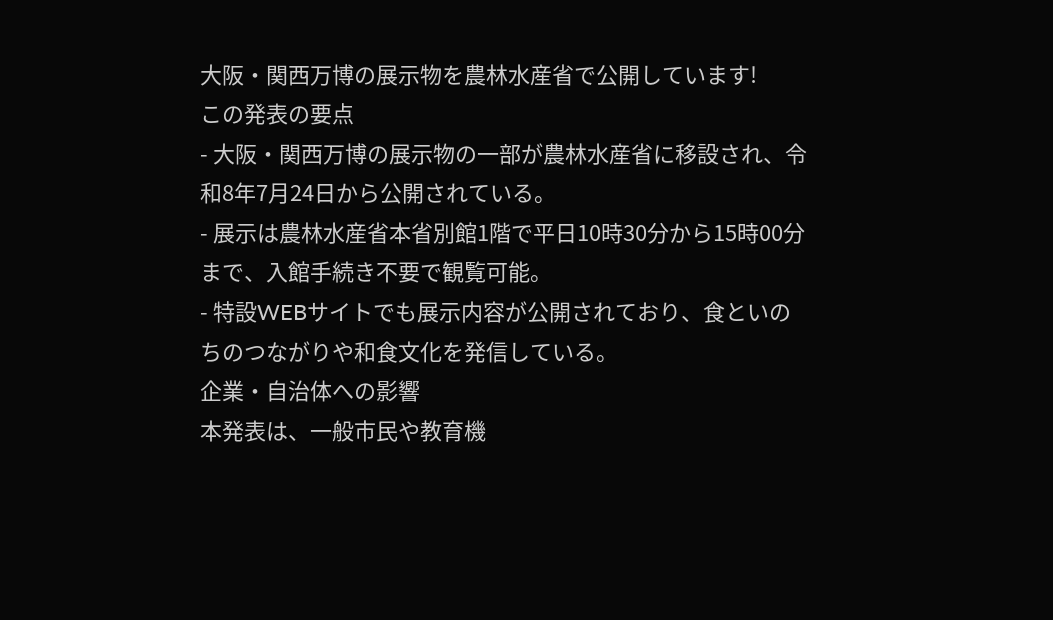大阪・関西万博の展示物を農林水産省で公開しています!
この発表の要点
- 大阪・関西万博の展示物の一部が農林水産省に移設され、令和8年7月24日から公開されている。
- 展示は農林水産省本省別館1階で平日10時30分から15時00分まで、入館手続き不要で観覧可能。
- 特設WEBサイトでも展示内容が公開されており、食といのちのつながりや和食文化を発信している。
企業・自治体への影響
本発表は、一般市民や教育機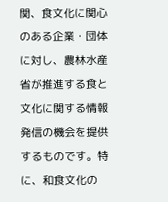関、食文化に関心のある企業・団体に対し、農林水産省が推進する食と文化に関する情報発信の機会を提供するものです。特に、和食文化の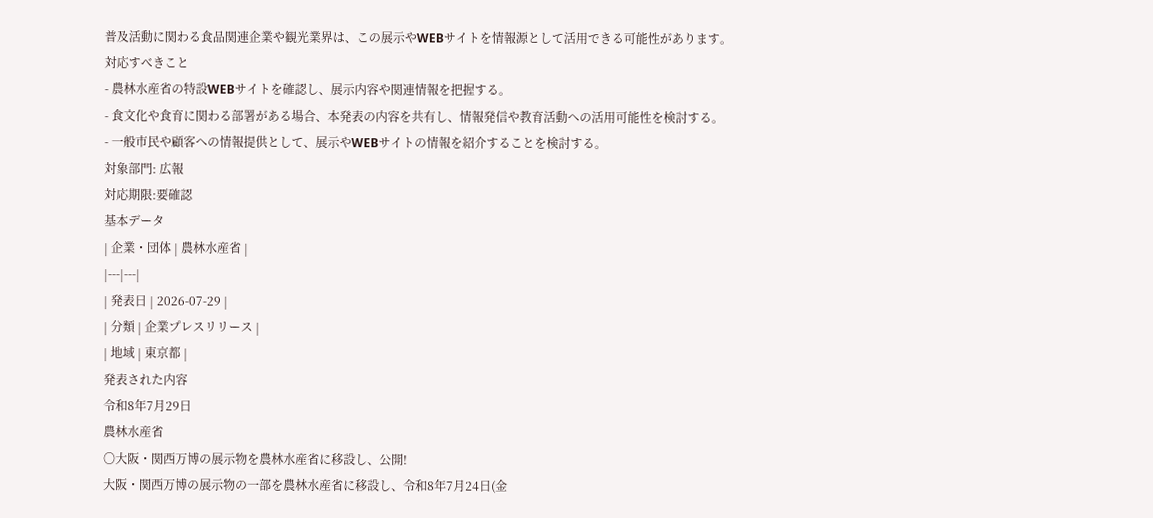普及活動に関わる食品関連企業や観光業界は、この展示やWEBサイトを情報源として活用できる可能性があります。
対応すべきこと
- 農林水産省の特設WEBサイトを確認し、展示内容や関連情報を把握する。
- 食文化や食育に関わる部署がある場合、本発表の内容を共有し、情報発信や教育活動への活用可能性を検討する。
- 一般市民や顧客への情報提供として、展示やWEBサイトの情報を紹介することを検討する。
対象部門: 広報
対応期限:要確認
基本データ
| 企業・団体 | 農林水産省 |
|---|---|
| 発表日 | 2026-07-29 |
| 分類 | 企業プレスリリース |
| 地域 | 東京都 |
発表された内容
令和8年7月29日
農林水産省
〇大阪・関西万博の展示物を農林水産省に移設し、公開!
大阪・関西万博の展示物の一部を農林水産省に移設し、令和8年7月24日(金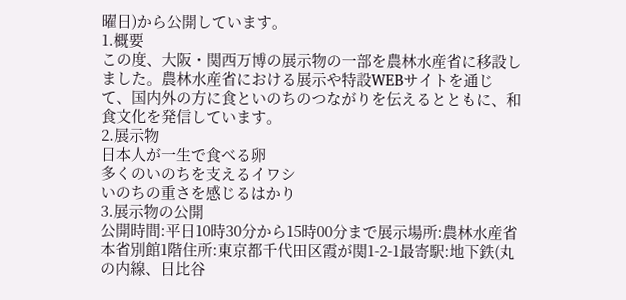曜日)から公開しています。
1.概要
この度、大阪・関西万博の展示物の一部を農林水産省に移設しました。農林水産省における展示や特設WEBサイトを通じて、国内外の方に食といのちのつながりを伝えるとともに、和食文化を発信しています。
2.展示物
日本人が一生で食べる卵
多くのいのちを支えるイワシ
いのちの重さを感じるはかり
3.展示物の公開
公開時間:平日10時30分から15時00分まで展示場所:農林水産省本省別館1階住所:東京都千代田区霞が関1-2-1最寄駅:地下鉄(丸の内線、日比谷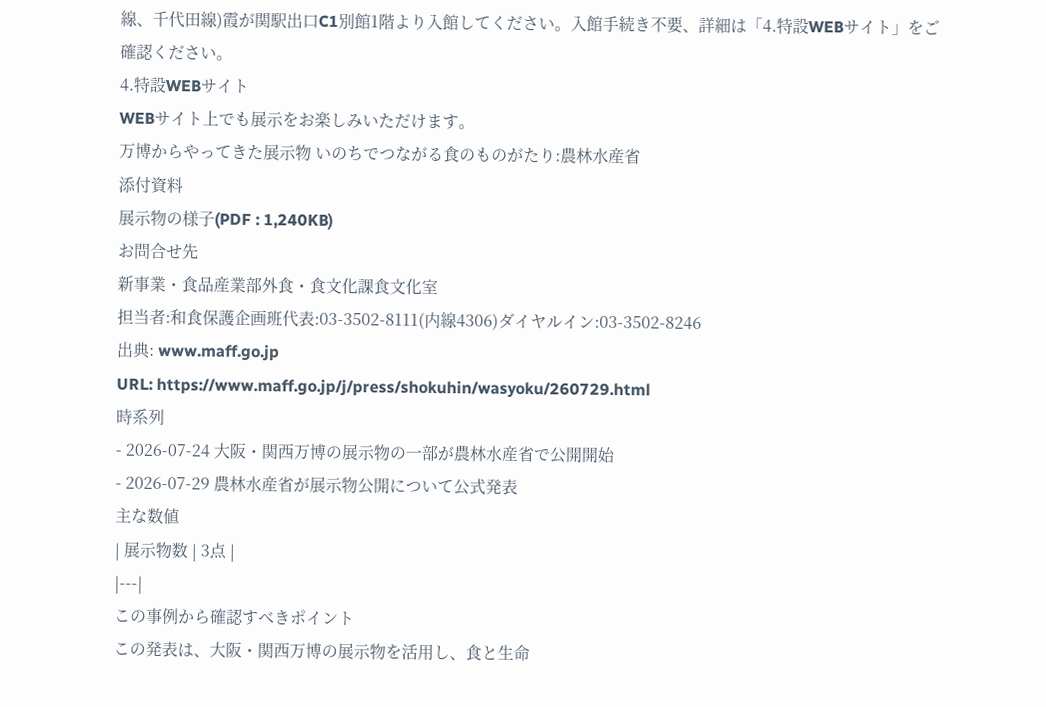線、千代田線)霞が関駅出口C1別館1階より入館してください。入館手続き不要、詳細は「4.特設WEBサイト」をご確認ください。
4.特設WEBサイト
WEBサイト上でも展示をお楽しみいただけます。
万博からやってきた展示物 いのちでつながる食のものがたり:農林水産省
添付資料
展示物の様子(PDF : 1,240KB)
お問合せ先
新事業・食品産業部外食・食文化課食文化室
担当者:和食保護企画班代表:03-3502-8111(内線4306)ダイヤルイン:03-3502-8246
出典: www.maff.go.jp
URL: https://www.maff.go.jp/j/press/shokuhin/wasyoku/260729.html
時系列
- 2026-07-24 大阪・関西万博の展示物の一部が農林水産省で公開開始
- 2026-07-29 農林水産省が展示物公開について公式発表
主な数値
| 展示物数 | 3点 |
|---|
この事例から確認すべきポイント
この発表は、大阪・関西万博の展示物を活用し、食と生命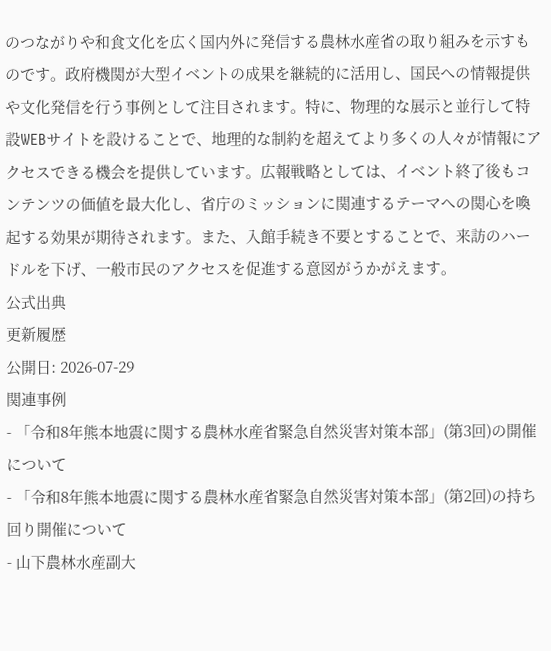のつながりや和食文化を広く国内外に発信する農林水産省の取り組みを示すものです。政府機関が大型イベントの成果を継続的に活用し、国民への情報提供や文化発信を行う事例として注目されます。特に、物理的な展示と並行して特設WEBサイトを設けることで、地理的な制約を超えてより多くの人々が情報にアクセスできる機会を提供しています。広報戦略としては、イベント終了後もコンテンツの価値を最大化し、省庁のミッションに関連するテーマへの関心を喚起する効果が期待されます。また、入館手続き不要とすることで、来訪のハードルを下げ、一般市民のアクセスを促進する意図がうかがえます。
公式出典
更新履歴
公開日: 2026-07-29
関連事例
- 「令和8年熊本地震に関する農林水産省緊急自然災害対策本部」(第3回)の開催について
- 「令和8年熊本地震に関する農林水産省緊急自然災害対策本部」(第2回)の持ち回り開催について
- 山下農林水産副大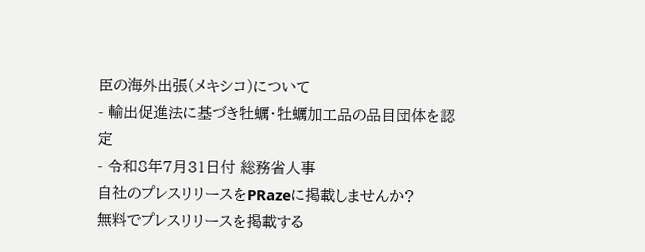臣の海外出張(メキシコ)について
- 輸出促進法に基づき牡蠣・牡蠣加工品の品目団体を認定
- 令和8年7月31日付 総務省人事
自社のプレスリリースをPRazeに掲載しませんか?
無料でプレスリリースを掲載する